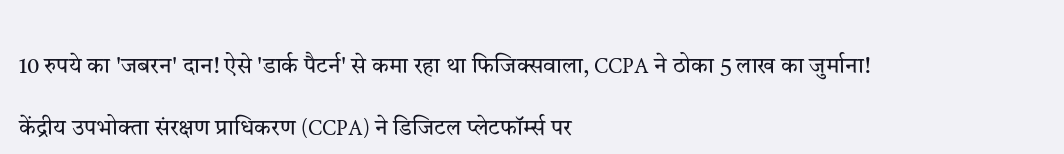10 रुपये का 'जबरन' दान! ऐसे 'डार्क पैटर्न' से कमा रहा था फिजिक्सवाला, CCPA ने ठोका 5 लाख का जुर्माना!

केंद्रीय उपभोक्ता संरक्षण प्राधिकरण (CCPA) ने डिजिटल प्लेटफॉर्म्स पर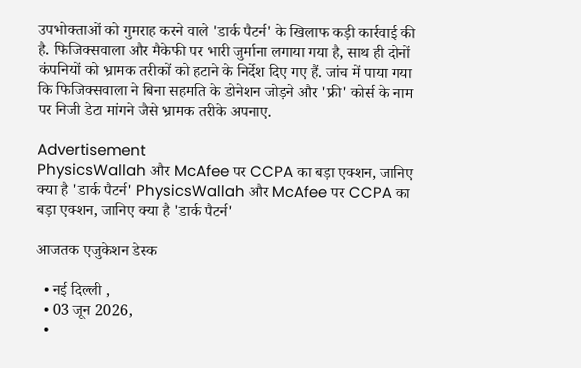उपभोक्ताओं को गुमराह करने वाले 'डार्क पैटर्न' के खिलाफ कड़ी कार्रवाई की है. फिजिक्सवाला और मैकेफी पर भारी जुर्माना लगाया गया है, साथ ही दोनों कंपनियों को भ्रामक तरीकों को हटाने के निर्देश दिए गए हैं. जांच में पाया गया कि फिजिक्सवाला ने बिना सहमति के डोनेशन जोड़ने और 'फ्री' कोर्स के नाम पर निजी डेटा मांगने जैसे भ्रामक तरीके अपनाए.

Advertisement
PhysicsWallah और McAfee पर CCPA का बड़ा एक्शन, जानिए क्या है 'डार्क पैटर्न' PhysicsWallah और McAfee पर CCPA का बड़ा एक्शन, जानिए क्या है 'डार्क पैटर्न'

आजतक एजुकेशन डेस्क

  • नई दिल्ली ,
  • 03 जून 2026,
  •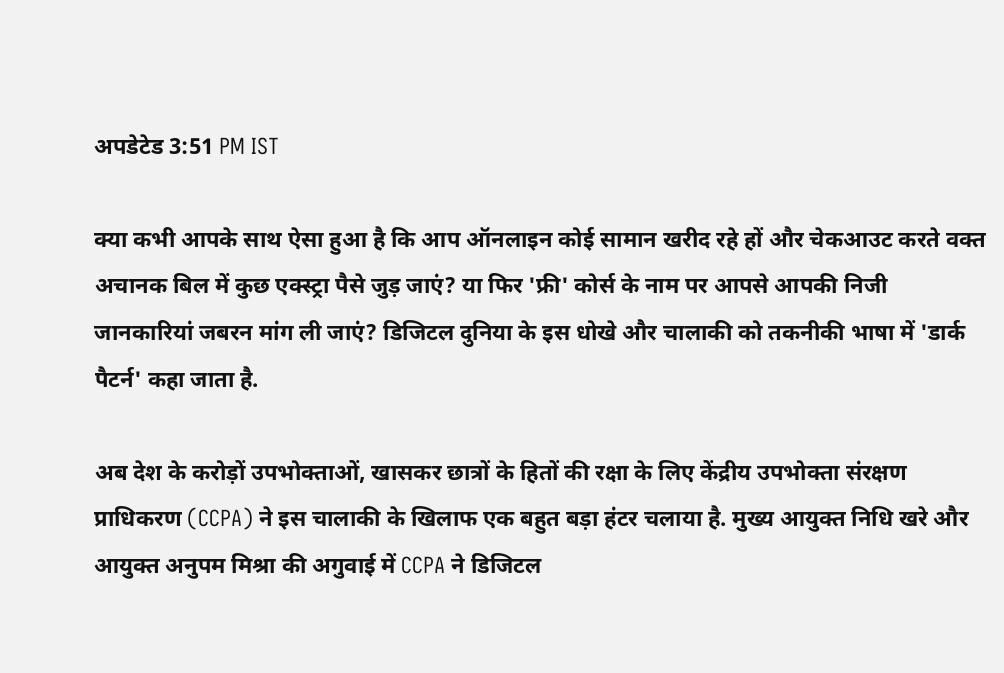अपडेटेड 3:51 PM IST

क्या कभी आपके साथ ऐसा हुआ है कि आप ऑनलाइन कोई सामान खरीद रहे हों और चेकआउट करते वक्त अचानक बिल में कुछ एक्स्ट्रा पैसे जुड़ जाएं? या फिर 'फ्री' कोर्स के नाम पर आपसे आपकी निजी जानकारियां जबरन मांग ली जाएं? डिजिटल दुनिया के इस धोखे और चालाकी को तकनीकी भाषा में 'डार्क पैटर्न' कहा जाता है.

अब देश के करोड़ों उपभोक्ताओं, खासकर छात्रों के हितों की रक्षा के लिए केंद्रीय उपभोक्ता संरक्षण प्राधिकरण (CCPA) ने इस चालाकी के खिलाफ एक बहुत बड़ा हंटर चलाया है. मुख्य आयुक्त निधि खरे और आयुक्त अनुपम मिश्रा की अगुवाई में CCPA ने डिजिटल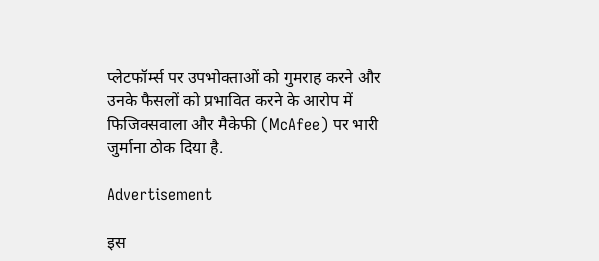प्लेटफॉर्म्स पर उपभोक्ताओं को गुमराह करने और उनके फैसलों को प्रभावित करने के आरोप में फिजिक्सवाला और मैकेफी (McAfee) पर भारी जुर्माना ठोक दिया है.

Advertisement

इस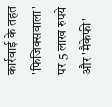कार्रवाई के तहत 'फिजिक्सवाला' पर 5 लाख रुपये और 'मैकेफी'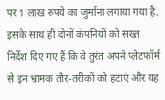पर 1 लाख रुपये का जुर्माना लगाया गया है. इसके साथ ही दोनों कंपनियों को सख्त निर्देश दिए गए हैं कि वे तुरंत अपने प्लेटफॉर्म से इन भ्रामक तौर-तरीकों को हटाएं और यह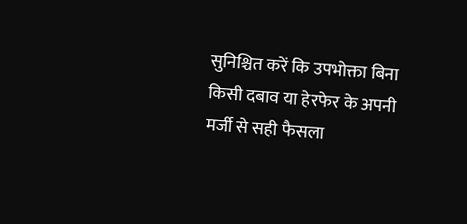सुनिश्चित करें कि उपभोक्ता बिना किसी दबाव या हेरफेर के अपनी मर्जी से सही फैसला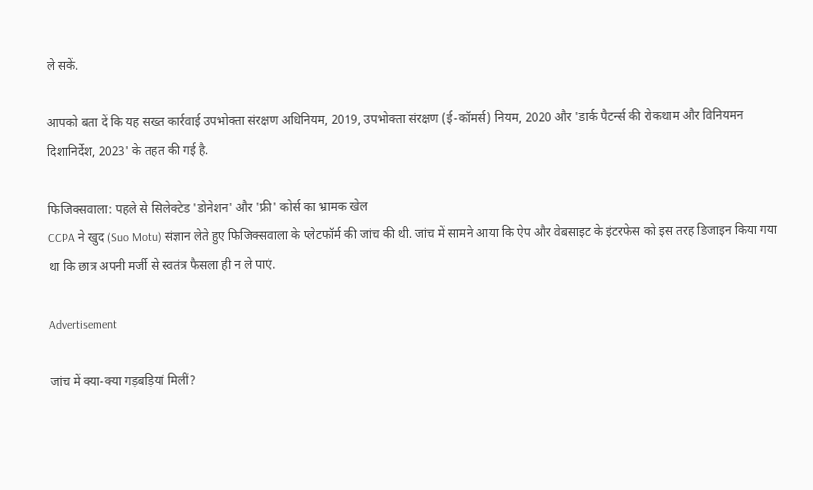ले सकें.

आपको बता दें कि यह सख्त कार्रवाई उपभोक्ता संरक्षण अधिनियम, 2019, उपभोक्ता संरक्षण (ई-कॉमर्स) नियम, 2020 और 'डार्क पैटर्न्स की रोकथाम और विनियमन दिशानिर्देश, 2023' के तहत की गई है.

फिजिक्सवाला: पहले से सिलेक्टेड 'डोनेशन' और 'फ्री' कोर्स का भ्रामक खेल
CCPA ने खुद (Suo Motu) संज्ञान लेते हुए फिजिक्सवाला के प्लेटफॉर्म की जांच की थी. जांच में सामने आया कि ऐप और वेबसाइट के इंटरफेस को इस तरह डिजाइन किया गया था कि छात्र अपनी मर्जी से स्वतंत्र फैसला ही न ले पाएं.

Advertisement

जांच में क्या-क्या गड़बड़ियां मिलीं?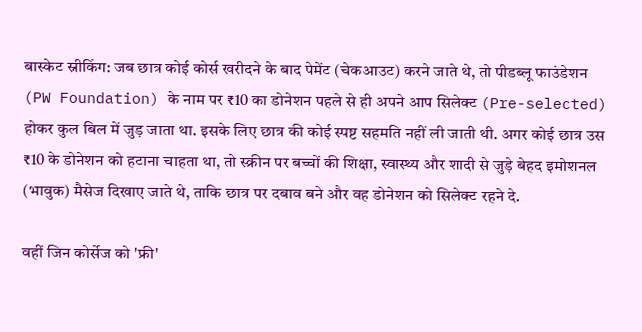बास्केट स्नीकिंग: जब छात्र कोई कोर्स खरीदने के बाद पेमेंट (चेकआउट) करने जाते थे, तो पीडब्लू फाउंडेशन (PW Foundation) के नाम पर ₹10 का डोनेशन पहले से ही अपने आप सिलेक्ट (Pre-selected) होकर कुल बिल में जुड़ जाता था. इसके लिए छात्र की कोई स्पष्ट सहमति नहीं ली जाती थी. अगर कोई छात्र उस ₹10 के डोनेशन को हटाना चाहता था, तो स्क्रीन पर बच्चों की शिक्षा, स्वास्थ्य और शादी से जुड़े बेहद इमोशनल (भावुक) मैसेज दिखाए जाते थे, ताकि छात्र पर दबाव बने और वह डोनेशन को सिलेक्ट रहने दे.

वहीं जिन कोर्सेज को 'फ्री'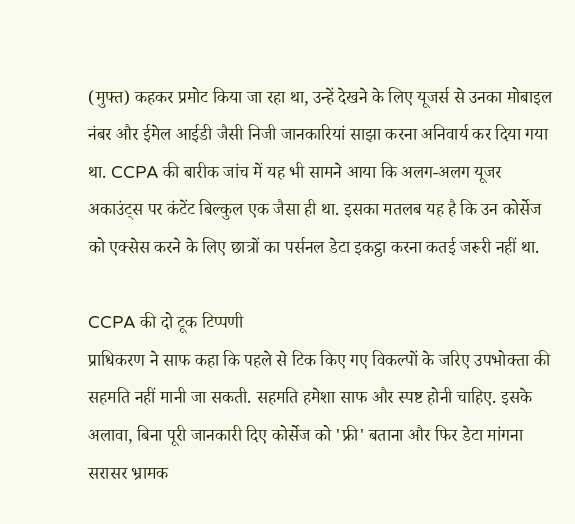(मुफ्त) कहकर प्रमोट किया जा रहा था, उन्हें देखने के लिए यूजर्स से उनका मोबाइल नंबर और ईमेल आईडी जैसी निजी जानकारियां साझा करना अनिवार्य कर दिया गया था. CCPA की बारीक जांच में यह भी सामने आया कि अलग-अलग यूजर अकाउंट्स पर कंटेंट बिल्कुल एक जैसा ही था. इसका मतलब यह है कि उन कोर्सेज को एक्सेस करने के लिए छात्रों का पर्सनल डेटा इकट्ठा करना कतई जरूरी नहीं था.

CCPA की दो टूक टिप्पणी
प्राधिकरण ने साफ कहा कि पहले से टिक किए गए विकल्पों के जरिए उपभोक्ता की सहमति नहीं मानी जा सकती. सहमति हमेशा साफ और स्पष्ट होनी चाहिए. इसके अलावा, बिना पूरी जानकारी दिए कोर्सेज को 'फ्री' बताना और फिर डेटा मांगना सरासर भ्रामक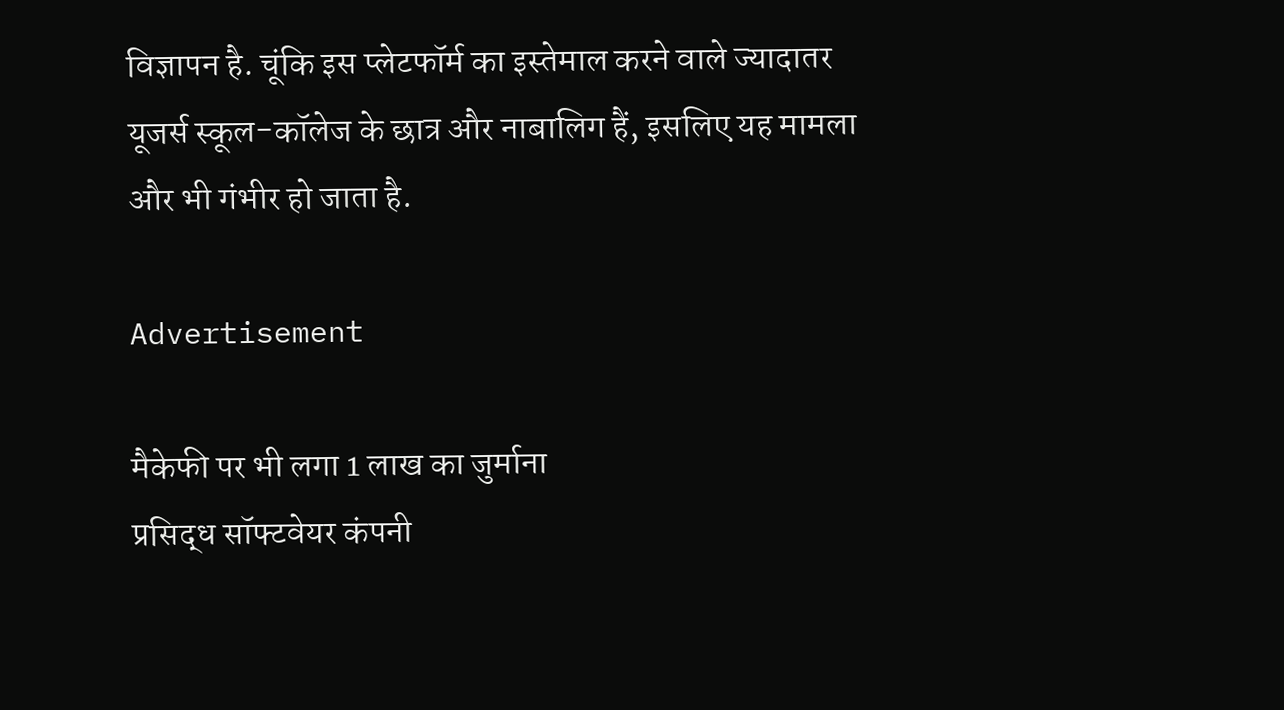विज्ञापन है. चूंकि इस प्लेटफॉर्म का इस्तेमाल करने वाले ज्यादातर यूजर्स स्कूल-कॉलेज के छात्र और नाबालिग हैं, इसलिए यह मामला और भी गंभीर हो जाता है.

Advertisement

मैकेफी पर भी लगा 1 लाख का जुर्माना
प्रसिद्ध सॉफ्टवेयर कंपनी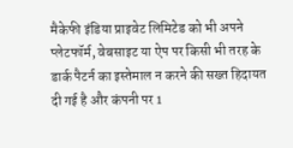मैकेफी इंडिया प्राइवेट लिमिटेड को भी अपने प्लेटफॉर्म, वेबसाइट या ऐप पर किसी भी तरह के डार्क पैटर्न का इस्तेमाल न करने की सख्त हिदायत दी गई है और कंपनी पर 1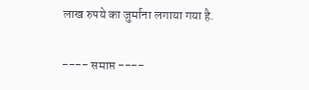लाख रुपये का जुर्माना लगाया गया है.

---- समाप्त ----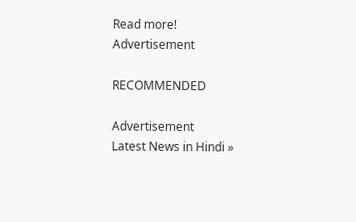Read more!
Advertisement

RECOMMENDED

Advertisement
Latest News in Hindi »